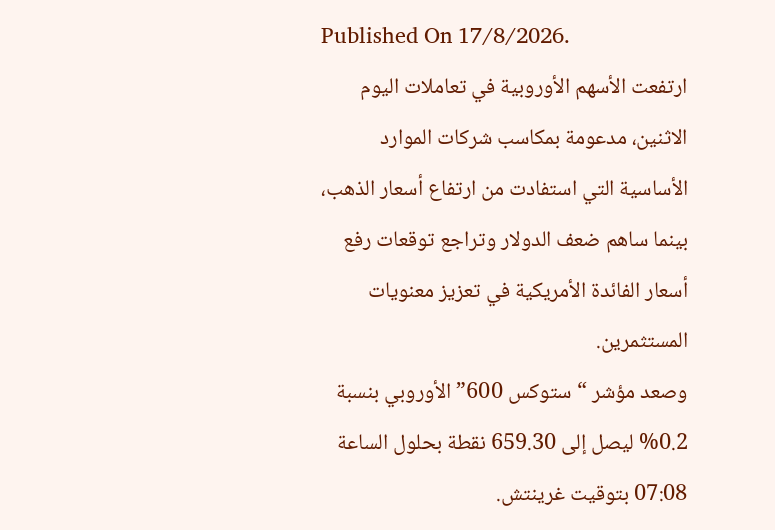Published On 17/8/2026.
ارتفعت الأسهم الأوروبية في تعاملات اليوم الاثنين، مدعومة بمكاسب شركات الموارد الأساسية التي استفادت من ارتفاع أسعار الذهب، بينما ساهم ضعف الدولار وتراجع توقعات رفع أسعار الفائدة الأمريكية في تعزيز معنويات المستثمرين.
وصعد مؤشر “ستوكس 600” الأوروبي بنسبة 0.2% ليصل إلى 659.30 نقطة بحلول الساعة 07:08 بتوقيت غرينتش.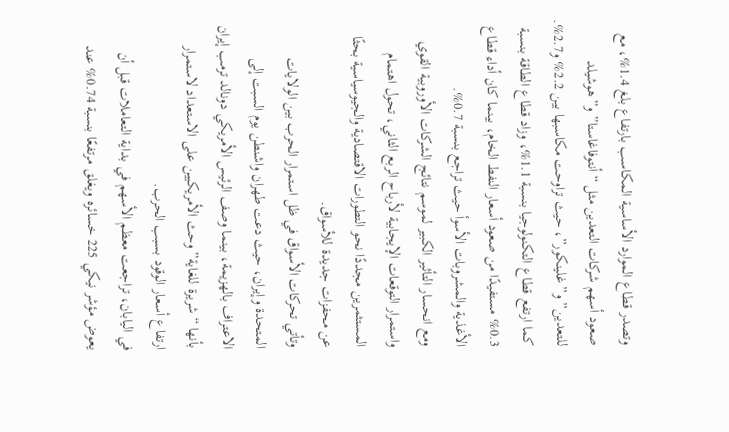وتصدر قطاع الموارد الأساسية المكاسب بارتفاع بلغ 1.4%، مع صعود أسهم شركات التعدين مثل “أنتوفاغاستا” و”هوشيلد للتعدين” و”غلينكور”، حيث تراوحت مكاسبها بين 2.2% و2.7%.
كما ارتفع قطاع التكنولوجيا بنسبة 1.1%، وزاد قطاع الطاقة بنسبة 0.3% مستفيدًا من صعود أسعار النفط الخام، بينما كان أداء قطاع الأغذية والمشروبات الأسوأ حيث تراجع بنسبة 0.7%.
ومع انحسار التأثير الكبير لموسم نتائج الشركات الأوروبية القوي واستمرار التوقعات الإيجابية لأرباح الربع الثاني، تحول اهتمام المستثمرين مجددًا نحو التطورات الاقتصادية والجيوسياسية بحثًا عن محفزات جديدة للأسواق.
وتأتي تحركات الأسواق في ظل استمرار الحرب بين الولايات المتحدة وإيران، حيث دعت طهران واشنطن يوم السبت إلى الاعتراف بالهزيمة، بينما وصف الرئيس الأمريكي دونالد ترمب إيران بأنها “شريرة للغاية” وحث الأمريكيين على الاستعداد لاستمرار ارتفاع أسعار الوقود بسبب الحرب.
في اليابان، تراجعت معظم الأسهم في بداية التعاملات قبل أن يعوض مؤشر نيكي 225 خسائره ويغلق مرتفعًا بنسبة 0.74% عند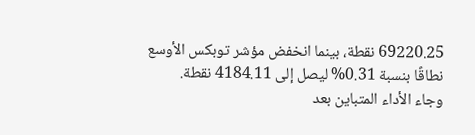69220.25 نقطة، بينما انخفض مؤشر توبكس الأوسع نطاقًا بنسبة 0.31% ليصل إلى 4184.11 نقطة.
وجاء الأداء المتباين بعد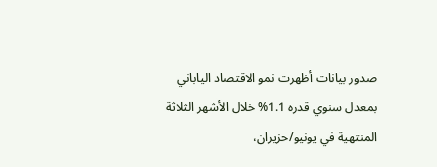صدور بيانات أظهرت نمو الاقتصاد الياباني بمعدل سنوي قدره 1.1% خلال الأشهر الثلاثة المنتهية في يونيو/حزيران،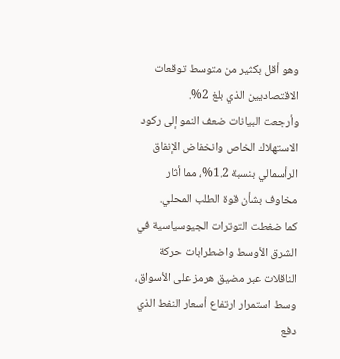وهو أقل بكثير من متوسط توقعات الاقتصاديين الذي بلغ 2%.
وأرجعت البيانات ضعف النمو إلى ركود الاستهلاك الخاص وانخفاض الإنفاق الرأسمالي بنسبة 1.2%، مما أثار مخاوف بشأن قوة الطلب المحلي.
كما ضغطت التوترات الجيوسياسية في الشرق الأوسط واضطرابات حركة الناقلات عبر مضيق هرمز على الأسواق، وسط استمرار ارتفاع أسعار النفط الذي دفع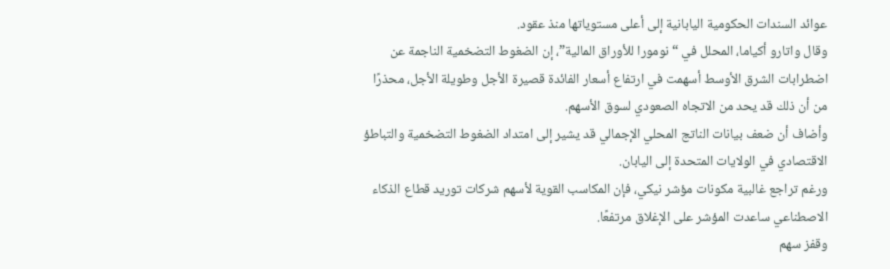عوائد السندات الحكومية اليابانية إلى أعلى مستوياتها منذ عقود.
وقال واتارو أكياما، المحلل في “نومورا للأوراق المالية”، إن الضغوط التضخمية الناجمة عن اضطرابات الشرق الأوسط أسهمت في ارتفاع أسعار الفائدة قصيرة الأجل وطويلة الأجل، محذرًا من أن ذلك قد يحد من الاتجاه الصعودي لسوق الأسهم.
وأضاف أن ضعف بيانات الناتج المحلي الإجمالي قد يشير إلى امتداد الضغوط التضخمية والتباطؤ الاقتصادي في الولايات المتحدة إلى اليابان.
ورغم تراجع غالبية مكونات مؤشر نيكي، فإن المكاسب القوية لأسهم شركات توريد قطاع الذكاء الاصطناعي ساعدت المؤشر على الإغلاق مرتفعًا.
وقفز سهم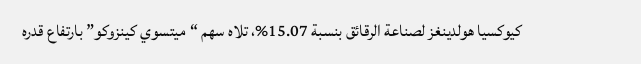كيوكسيا هولدينغز لصناعة الرقائق بنسبة 15.07%، تلاه سهم “ميتسوي كينزوكو” بارتفاع قدره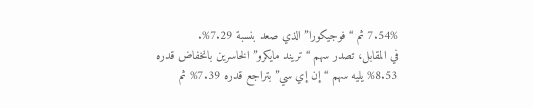7.54% ثم “فوجيكورا” الذي صعد بنسبة 7.29%.
في المقابل، تصدر سهم “تريند مايكرو” الخاسرين بانخفاض قدره 8.53% يليه سهم “إن إي سي” بتراجع قدره 7.39% ثم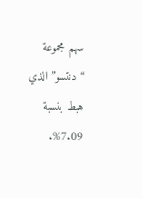سهم مجموعة “دنتسو” الذي هبط بنسبة 7.09%.